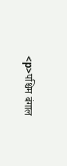<p>पश्चिम बंगाल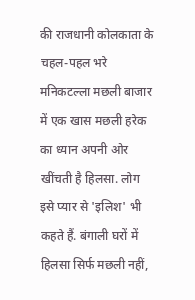की राजधानी कोलकाता के चहल-पहल भरे मनिकटल्ला मछली बाजार में एक खास मछली हरेक का ध्यान अपनी ओर खींचती है हिलसा. लोग इसे प्यार से 'इलिश' भी कहते हैं. बंगाली घरों में हिलसा सिर्फ मछली नहीं,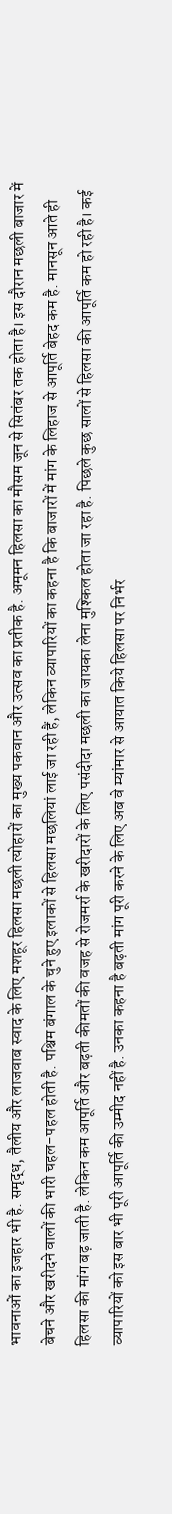भावनाओं का इजहार भी है. समृद्ध, तैलीय और लाजवाब स्वाद के लिए मशहूर हिलसा मछली त्योहारों का मुख्य पकवान और उत्सव का प्रतीक है. अमूमन हिलसा का मौसम जून से सितंबर तक होता है। इस दौरान मछली बाजार में बेचने और खरीदने वालों की भारी चहल-पहल होती है. पश्चिम बंगाल के चुने हुए इलाकों से हिलसा मछलियां लाई जा रही हैं, लेकिन व्यापारियों का कहना है कि बाजारों में मांग के लिहाज से आपूर्ति बेहद कम है. मानसून आते ही हिलसा की मांग बढ़ जाती है. लेकिन कम आपूर्ति और बढ़ती कीमतों की वजह से रोजमर्रा के खरीदारों के लिए पसंदीदा मछली का जायका लेना मुश्किल होता जा रहा है. पिछले कुछ सालों से हिलसा की आपूर्ति कम हो रही है। कई व्यापारियों को इस बार भी पूरी आपूर्ति की उम्मीद नहीं है. उनका कहना है बढ़ती मांग पूरी करने के लिए अब वे म्यांमार से आयात किये हिलसा पर निर्भर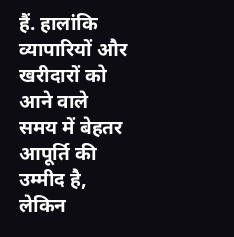हैं. हालांकि व्यापारियों और खरीदारों को आने वाले समय में बेहतर आपूर्ति की उम्मीद है, लेकिन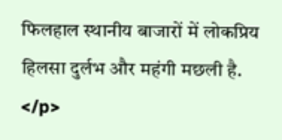फिलहाल स्थानीय बाजारों में लोकप्रिय हिलसा दुर्लभ और महंगी मछली है. </p>